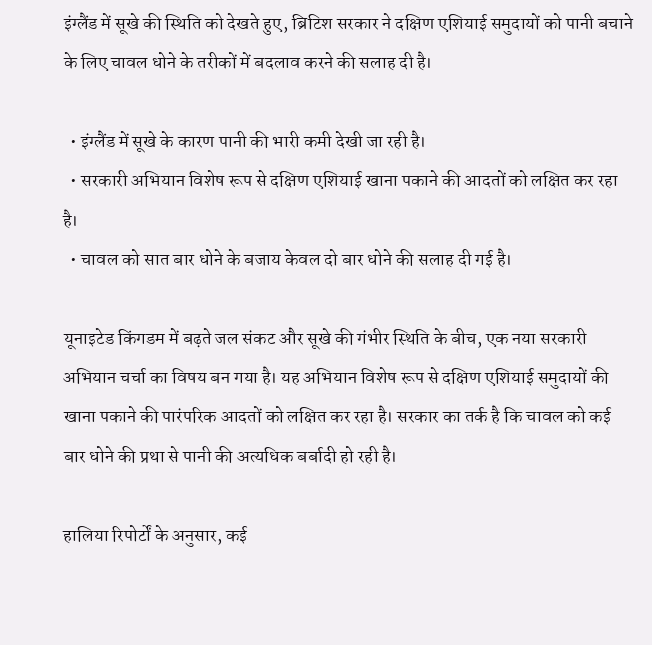इंग्लैंड में सूखे की स्थिति को देखते हुए, ब्रिटिश सरकार ने दक्षिण एशियाई समुदायों को पानी बचाने के लिए चावल धोने के तरीकों में बदलाव करने की सलाह दी है।

  • इंग्लैंड में सूखे के कारण पानी की भारी कमी देखी जा रही है।
  • सरकारी अभियान विशेष रूप से दक्षिण एशियाई खाना पकाने की आदतों को लक्षित कर रहा है।
  • चावल को सात बार धोने के बजाय केवल दो बार धोने की सलाह दी गई है।

यूनाइटेड किंगडम में बढ़ते जल संकट और सूखे की गंभीर स्थिति के बीच, एक नया सरकारी अभियान चर्चा का विषय बन गया है। यह अभियान विशेष रूप से दक्षिण एशियाई समुदायों की खाना पकाने की पारंपरिक आदतों को लक्षित कर रहा है। सरकार का तर्क है कि चावल को कई बार धोने की प्रथा से पानी की अत्यधिक बर्बादी हो रही है।

हालिया रिपोर्टों के अनुसार, कई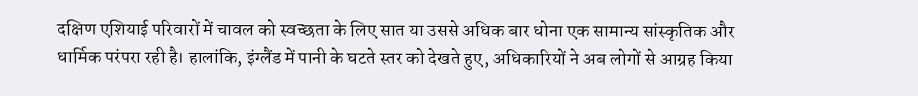दक्षिण एशियाई परिवारों में चावल को स्वच्छता के लिए सात या उससे अधिक बार धोना एक सामान्य सांस्कृतिक और धार्मिक परंपरा रही है। हालांकि, इंग्लैंड में पानी के घटते स्तर को देखते हुए, अधिकारियों ने अब लोगों से आग्रह किया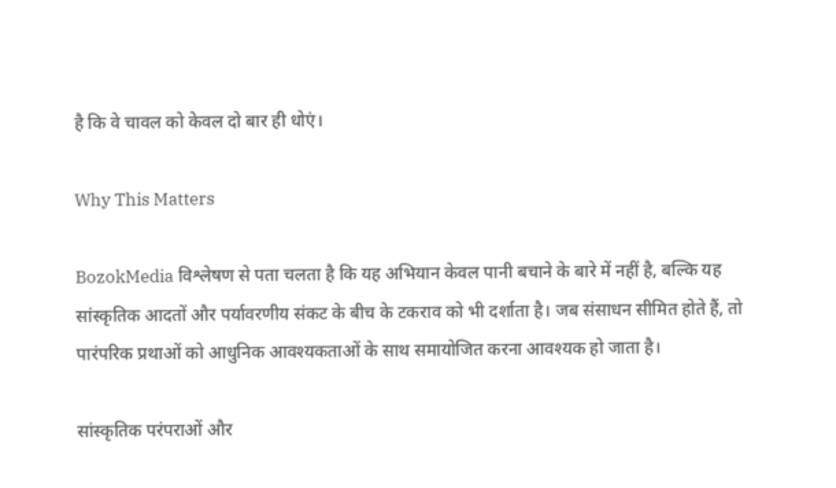है कि वे चावल को केवल दो बार ही धोएं।

Why This Matters

BozokMedia विश्लेषण से पता चलता है कि यह अभियान केवल पानी बचाने के बारे में नहीं है, बल्कि यह सांस्कृतिक आदतों और पर्यावरणीय संकट के बीच के टकराव को भी दर्शाता है। जब संसाधन सीमित होते हैं, तो पारंपरिक प्रथाओं को आधुनिक आवश्यकताओं के साथ समायोजित करना आवश्यक हो जाता है।

सांस्कृतिक परंपराओं और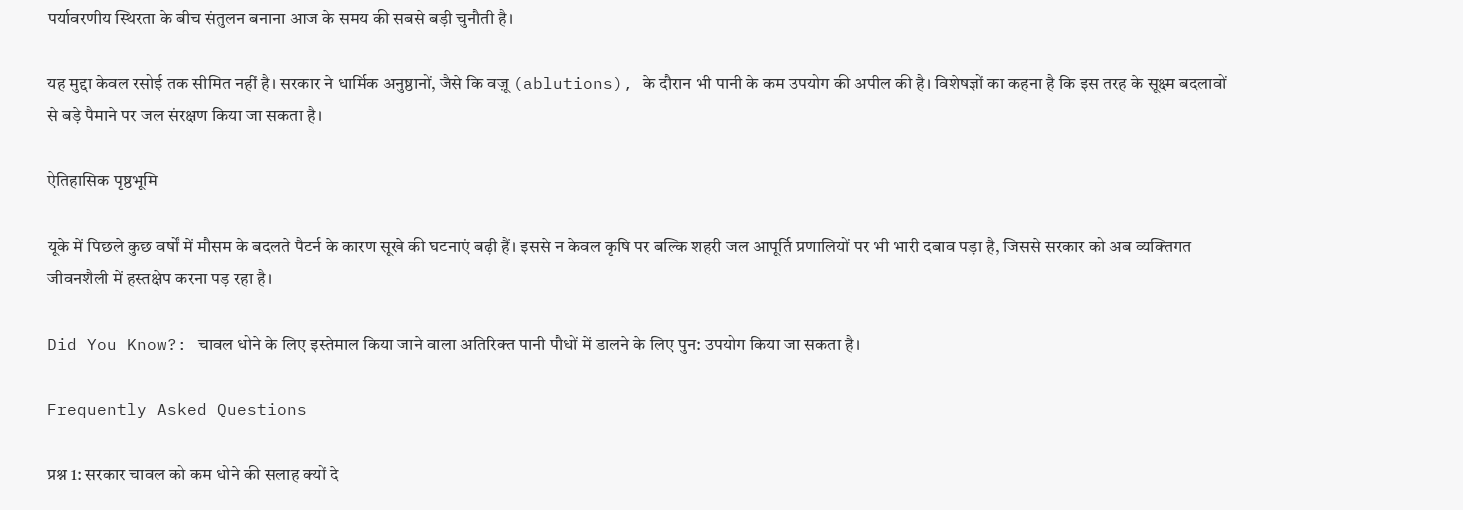पर्यावरणीय स्थिरता के बीच संतुलन बनाना आज के समय की सबसे बड़ी चुनौती है।

यह मुद्दा केवल रसोई तक सीमित नहीं है। सरकार ने धार्मिक अनुष्ठानों, जैसे कि वज़ू (ablutions), के दौरान भी पानी के कम उपयोग की अपील की है। विशेषज्ञों का कहना है कि इस तरह के सूक्ष्म बदलावों से बड़े पैमाने पर जल संरक्षण किया जा सकता है।

ऐतिहासिक पृष्ठभूमि

यूके में पिछले कुछ वर्षों में मौसम के बदलते पैटर्न के कारण सूखे की घटनाएं बढ़ी हैं। इससे न केवल कृषि पर बल्कि शहरी जल आपूर्ति प्रणालियों पर भी भारी दबाव पड़ा है, जिससे सरकार को अब व्यक्तिगत जीवनशैली में हस्तक्षेप करना पड़ रहा है।

Did You Know?: चावल धोने के लिए इस्तेमाल किया जाने वाला अतिरिक्त पानी पौधों में डालने के लिए पुन: उपयोग किया जा सकता है।

Frequently Asked Questions

प्रश्न 1: सरकार चावल को कम धोने की सलाह क्यों दे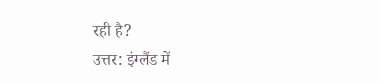रही है?
उत्तर: इंग्लैंड में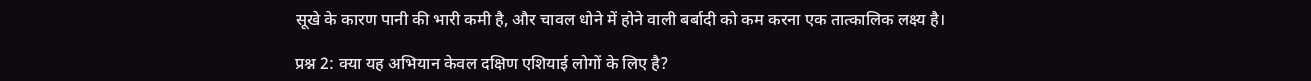सूखे के कारण पानी की भारी कमी है, और चावल धोने में होने वाली बर्बादी को कम करना एक तात्कालिक लक्ष्य है।

प्रश्न 2: क्या यह अभियान केवल दक्षिण एशियाई लोगों के लिए है?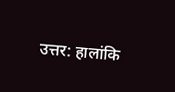उत्तर: हालांकि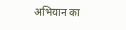अभियान का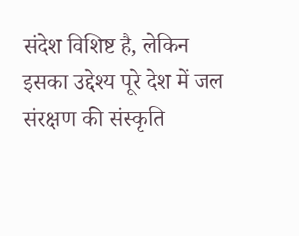संदेश विशिष्ट है, लेकिन इसका उद्देश्य पूरे देश में जल संरक्षण की संस्कृति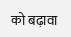को बढ़ावा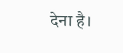देना है।